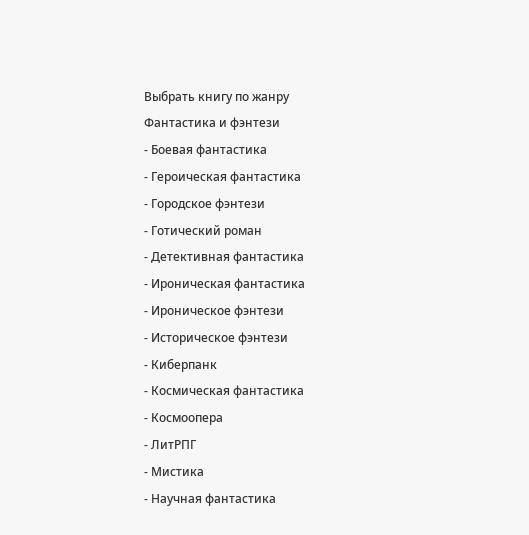Выбрать книгу по жанру
Фантастика и фэнтези
- Боевая фантастика
- Героическая фантастика
- Городское фэнтези
- Готический роман
- Детективная фантастика
- Ироническая фантастика
- Ироническое фэнтези
- Историческое фэнтези
- Киберпанк
- Космическая фантастика
- Космоопера
- ЛитРПГ
- Мистика
- Научная фантастика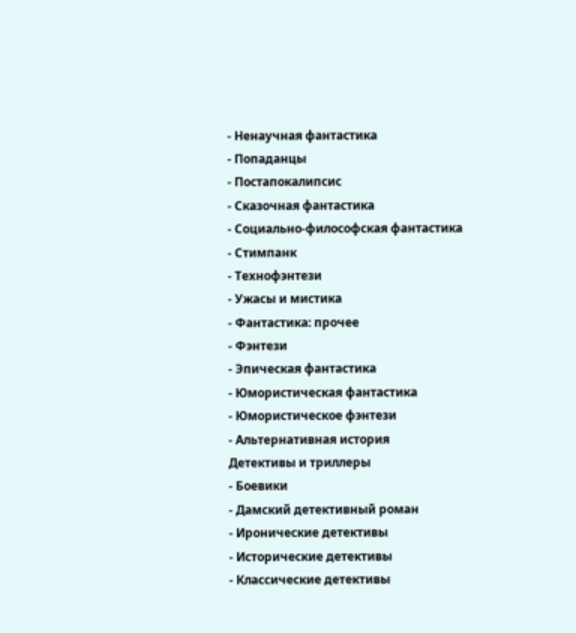- Ненаучная фантастика
- Попаданцы
- Постапокалипсис
- Сказочная фантастика
- Социально-философская фантастика
- Стимпанк
- Технофэнтези
- Ужасы и мистика
- Фантастика: прочее
- Фэнтези
- Эпическая фантастика
- Юмористическая фантастика
- Юмористическое фэнтези
- Альтернативная история
Детективы и триллеры
- Боевики
- Дамский детективный роман
- Иронические детективы
- Исторические детективы
- Классические детективы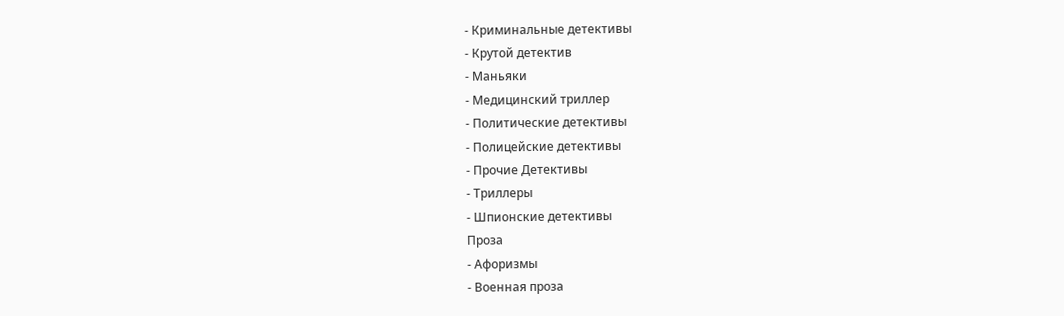- Криминальные детективы
- Крутой детектив
- Маньяки
- Медицинский триллер
- Политические детективы
- Полицейские детективы
- Прочие Детективы
- Триллеры
- Шпионские детективы
Проза
- Афоризмы
- Военная проза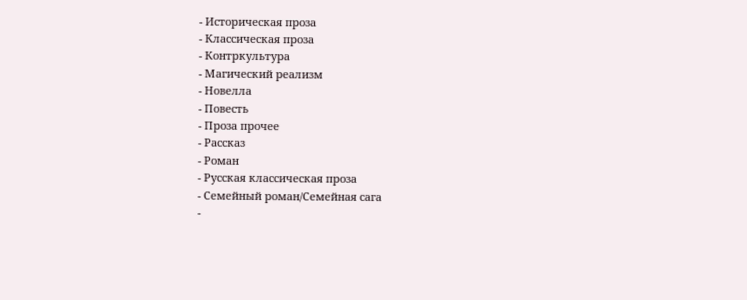- Историческая проза
- Классическая проза
- Контркультура
- Магический реализм
- Новелла
- Повесть
- Проза прочее
- Рассказ
- Роман
- Русская классическая проза
- Семейный роман/Семейная сага
-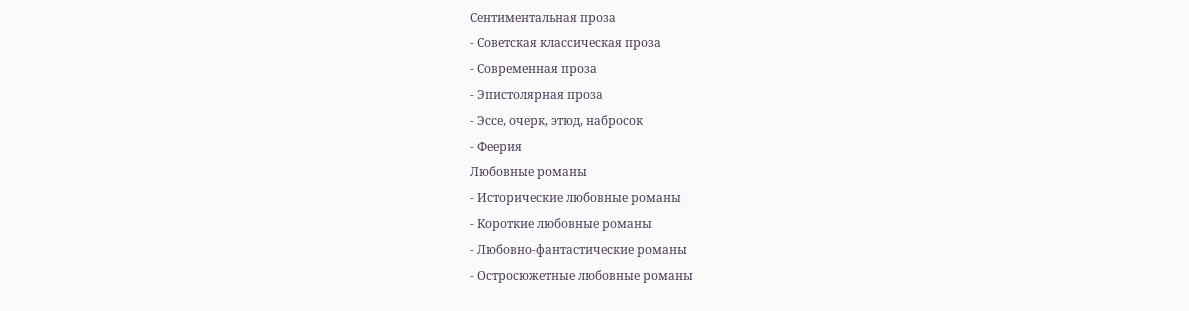Сентиментальная проза
- Советская классическая проза
- Современная проза
- Эпистолярная проза
- Эссе, очерк, этюд, набросок
- Феерия
Любовные романы
- Исторические любовные романы
- Короткие любовные романы
- Любовно-фантастические романы
- Остросюжетные любовные романы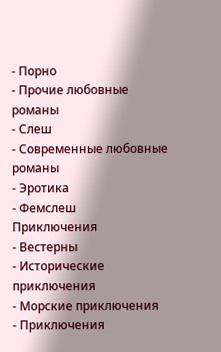- Порно
- Прочие любовные романы
- Слеш
- Современные любовные романы
- Эротика
- Фемслеш
Приключения
- Вестерны
- Исторические приключения
- Морские приключения
- Приключения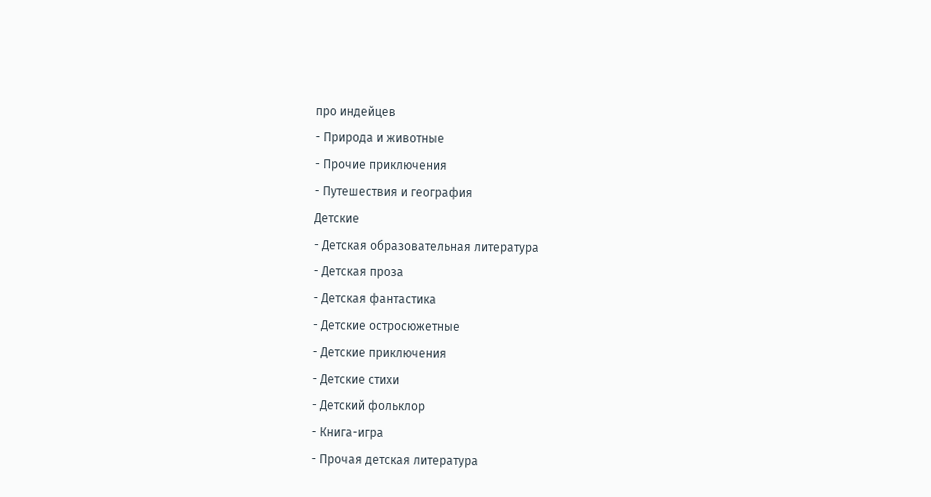про индейцев
- Природа и животные
- Прочие приключения
- Путешествия и география
Детские
- Детская образовательная литература
- Детская проза
- Детская фантастика
- Детские остросюжетные
- Детские приключения
- Детские стихи
- Детский фольклор
- Книга-игра
- Прочая детская литература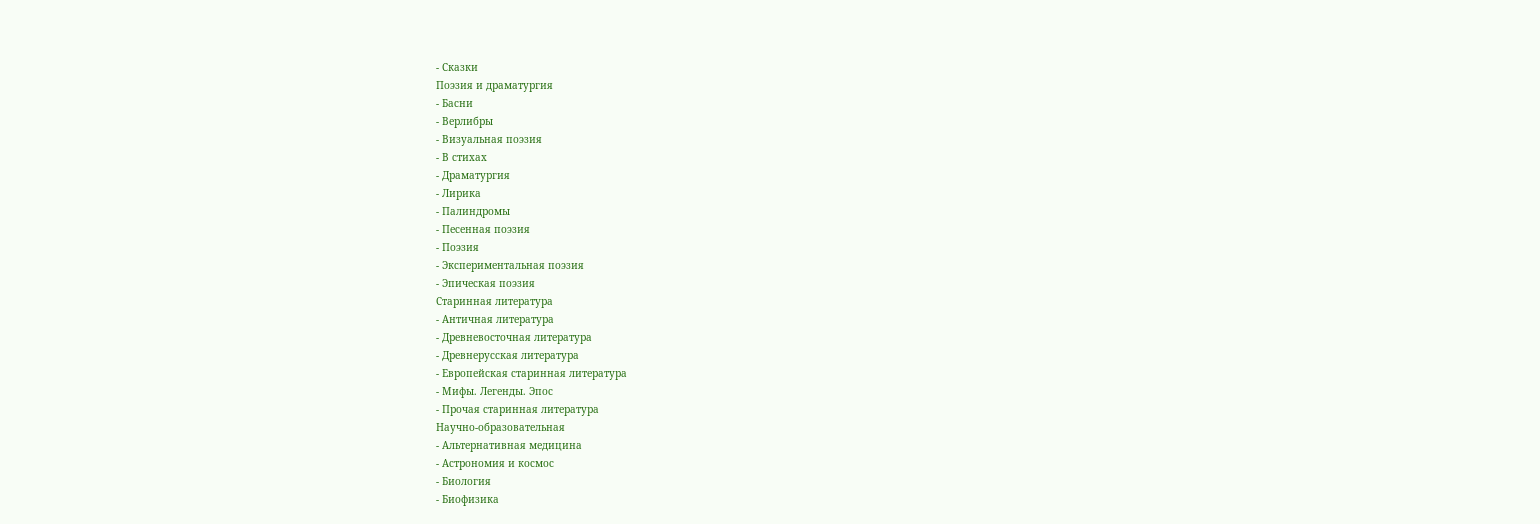- Сказки
Поэзия и драматургия
- Басни
- Верлибры
- Визуальная поэзия
- В стихах
- Драматургия
- Лирика
- Палиндромы
- Песенная поэзия
- Поэзия
- Экспериментальная поэзия
- Эпическая поэзия
Старинная литература
- Античная литература
- Древневосточная литература
- Древнерусская литература
- Европейская старинная литература
- Мифы. Легенды. Эпос
- Прочая старинная литература
Научно-образовательная
- Альтернативная медицина
- Астрономия и космос
- Биология
- Биофизика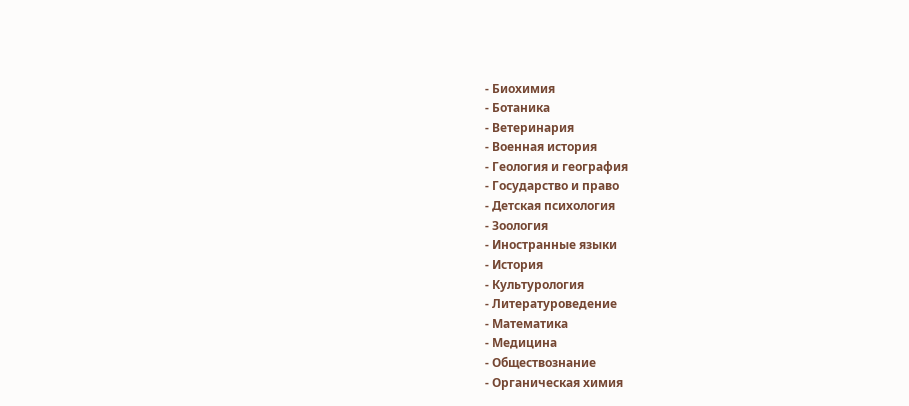- Биохимия
- Ботаника
- Ветеринария
- Военная история
- Геология и география
- Государство и право
- Детская психология
- Зоология
- Иностранные языки
- История
- Культурология
- Литературоведение
- Математика
- Медицина
- Обществознание
- Органическая химия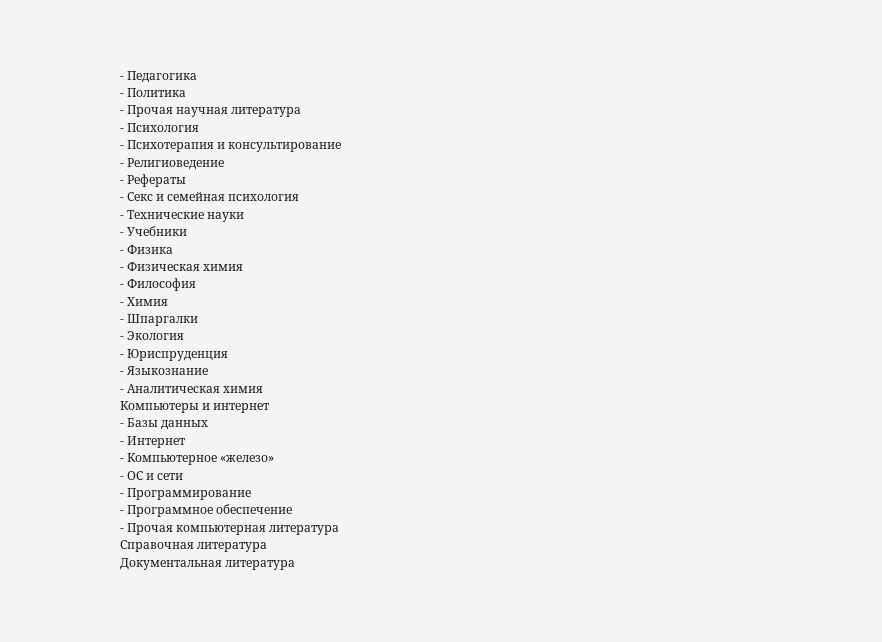- Педагогика
- Политика
- Прочая научная литература
- Психология
- Психотерапия и консультирование
- Религиоведение
- Рефераты
- Секс и семейная психология
- Технические науки
- Учебники
- Физика
- Физическая химия
- Философия
- Химия
- Шпаргалки
- Экология
- Юриспруденция
- Языкознание
- Аналитическая химия
Компьютеры и интернет
- Базы данных
- Интернет
- Компьютерное «железо»
- ОС и сети
- Программирование
- Программное обеспечение
- Прочая компьютерная литература
Справочная литература
Документальная литература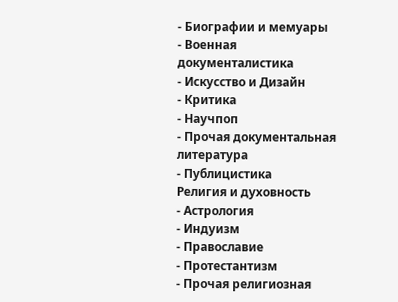- Биографии и мемуары
- Военная документалистика
- Искусство и Дизайн
- Критика
- Научпоп
- Прочая документальная литература
- Публицистика
Религия и духовность
- Астрология
- Индуизм
- Православие
- Протестантизм
- Прочая религиозная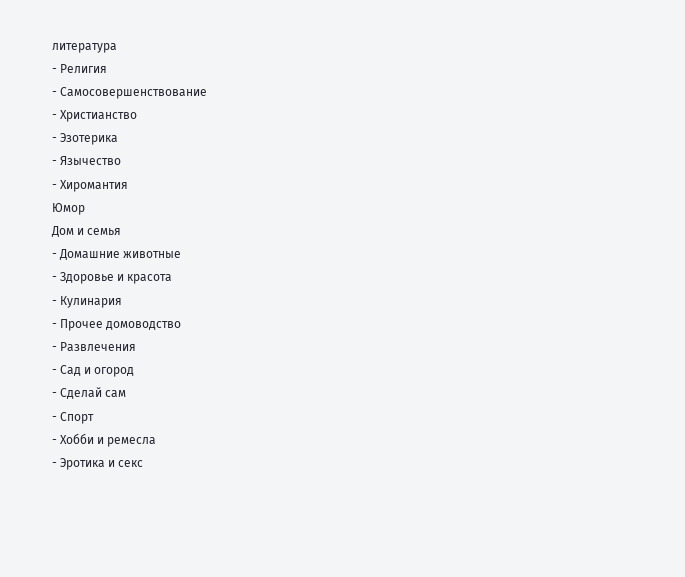литература
- Религия
- Самосовершенствование
- Христианство
- Эзотерика
- Язычество
- Хиромантия
Юмор
Дом и семья
- Домашние животные
- Здоровье и красота
- Кулинария
- Прочее домоводство
- Развлечения
- Сад и огород
- Сделай сам
- Спорт
- Хобби и ремесла
- Эротика и секс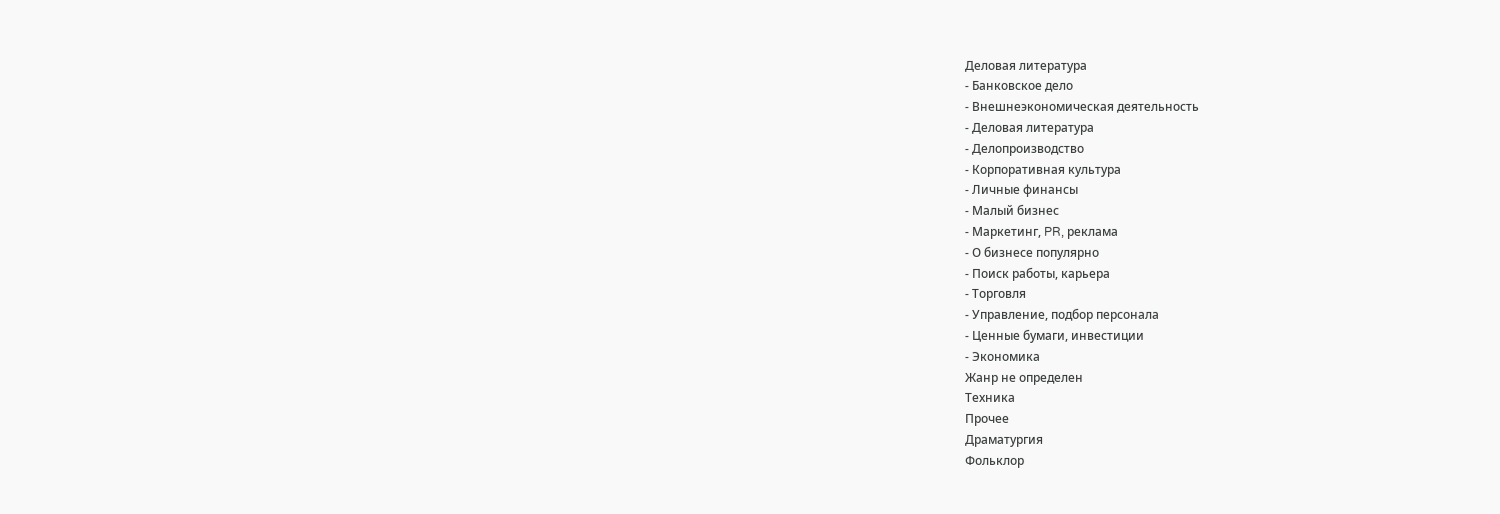Деловая литература
- Банковское дело
- Внешнеэкономическая деятельность
- Деловая литература
- Делопроизводство
- Корпоративная культура
- Личные финансы
- Малый бизнес
- Маркетинг, PR, реклама
- О бизнесе популярно
- Поиск работы, карьера
- Торговля
- Управление, подбор персонала
- Ценные бумаги, инвестиции
- Экономика
Жанр не определен
Техника
Прочее
Драматургия
Фольклор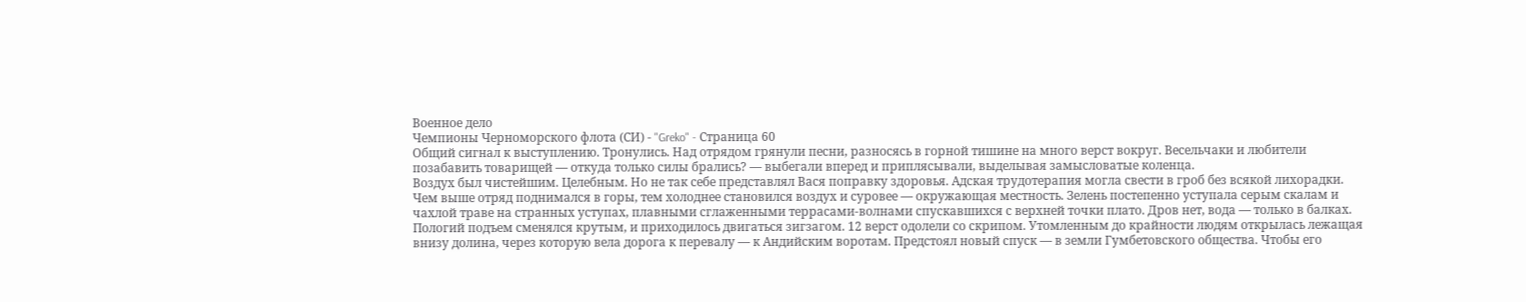Военное дело
Чемпионы Черноморского флота (СИ) - "Greko" - Страница 60
Общий сигнал к выступлению. Тронулись. Над отрядом грянули песни, разносясь в горной тишине на много верст вокруг. Весельчаки и любители позабавить товарищей — откуда только силы брались? — выбегали вперед и приплясывали, выделывая замысловатые коленца.
Воздух был чистейшим. Целебным. Но не так себе представлял Вася поправку здоровья. Адская трудотерапия могла свести в гроб без всякой лихорадки.
Чем выше отряд поднимался в горы, тем холоднее становился воздух и суровее — окружающая местность. Зелень постепенно уступала серым скалам и чахлой траве на странных уступах, плавными сглаженными террасами-волнами спускавшихся с верхней точки плато. Дров нет, вода — только в балках. Пологий подъем сменялся крутым, и приходилось двигаться зигзагом. 12 верст одолели со скрипом. Утомленным до крайности людям открылась лежащая внизу долина, через которую вела дорога к перевалу — к Андийским воротам. Предстоял новый спуск — в земли Гумбетовского общества. Чтобы его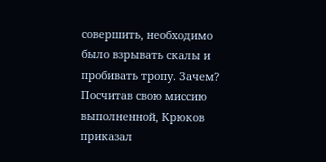совершить, необходимо было взрывать скалы и пробивать тропу. Зачем? Посчитав свою миссию выполненной, Крюков приказал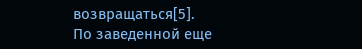возвращаться[5].
По заведенной еще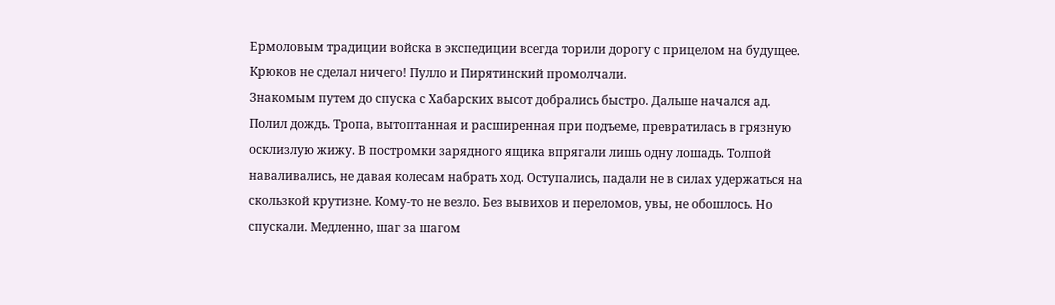Ермоловым традиции войска в экспедиции всегда торили дорогу с прицелом на будущее. Крюков не сделал ничего! Пулло и Пирятинский промолчали.
Знакомым путем до спуска с Хабарских высот добрались быстро. Дальше начался ад.
Полил дождь. Тропа, вытоптанная и расширенная при подъеме, превратилась в грязную осклизлую жижу. В постромки зарядного ящика впрягали лишь одну лошадь. Толпой наваливались, не давая колесам набрать ход. Оступались, падали не в силах удержаться на скользкой крутизне. Кому-то не везло. Без вывихов и переломов, увы, не обошлось. Но спускали. Медленно, шаг за шагом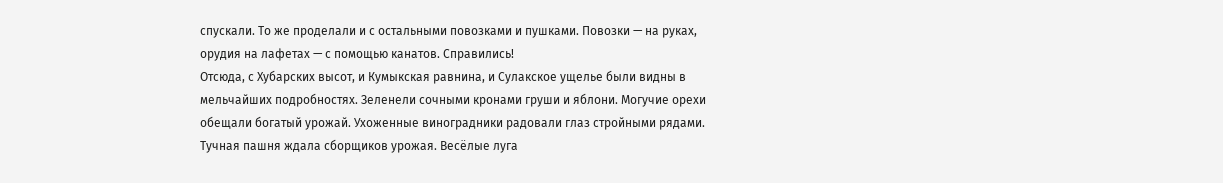спускали. То же проделали и с остальными повозками и пушками. Повозки — на руках, орудия на лафетах — с помощью канатов. Справились!
Отсюда, с Хубарских высот, и Кумыкская равнина, и Сулакское ущелье были видны в мельчайших подробностях. Зеленели сочными кронами груши и яблони. Могучие орехи обещали богатый урожай. Ухоженные виноградники радовали глаз стройными рядами. Тучная пашня ждала сборщиков урожая. Весёлые луга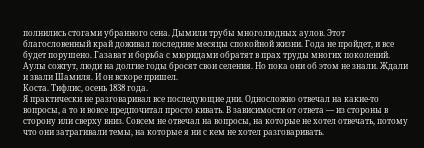полнились стогами убранного сена. Дымили трубы многолюдных аулов. Этот благословенный край доживал последние месяцы спокойной жизни. Года не пройдет, и все будет порушено. Газават и борьба с мюридами обратят в прах труды многих поколений. Аулы сожгут, люди на долгие годы бросят свои селения. Но пока они об этом не знали. Ждали и звали Шамиля. И он вскоре пришел.
Коста. Тифлис, осень 1838 года.
Я практически не разговаривал все последующие дни. Односложно отвечал на какие-то вопросы, а то и вовсе предпочитал просто кивать. В зависимости от ответа — из стороны в сторону или сверху вниз. Совсем не отвечал на вопросы, на которые не хотел отвечать, потому что они затрагивали темы, на которые я ни с кем не хотел разговаривать.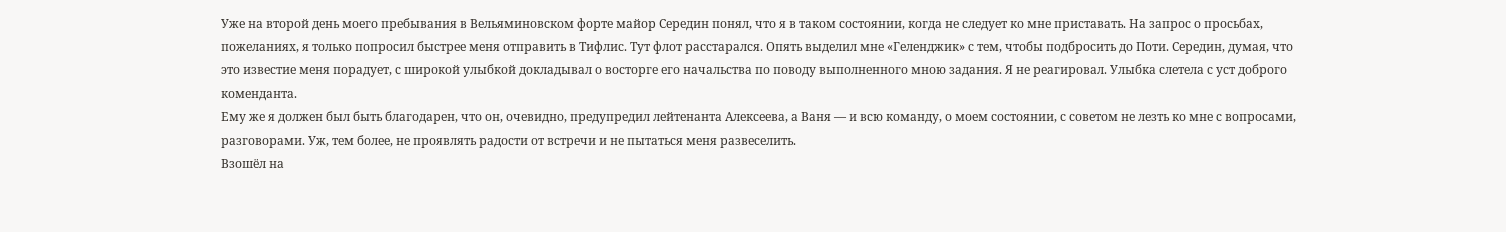Уже на второй день моего пребывания в Вельяминовском форте майор Середин понял, что я в таком состоянии, когда не следует ко мне приставать. На запрос о просьбах, пожеланиях, я только попросил быстрее меня отправить в Тифлис. Тут флот расстарался. Опять выделил мне «Геленджик» с тем, чтобы подбросить до Поти. Середин, думая, что это известие меня порадует, с широкой улыбкой докладывал о восторге его начальства по поводу выполненного мною задания. Я не реагировал. Улыбка слетела с уст доброго коменданта.
Ему же я должен был быть благодарен, что он, очевидно, предупредил лейтенанта Алексеева, а Ваня — и всю команду, о моем состоянии, с советом не лезть ко мне с вопросами, разговорами. Уж, тем более, не проявлять радости от встречи и не пытаться меня развеселить.
Взошёл на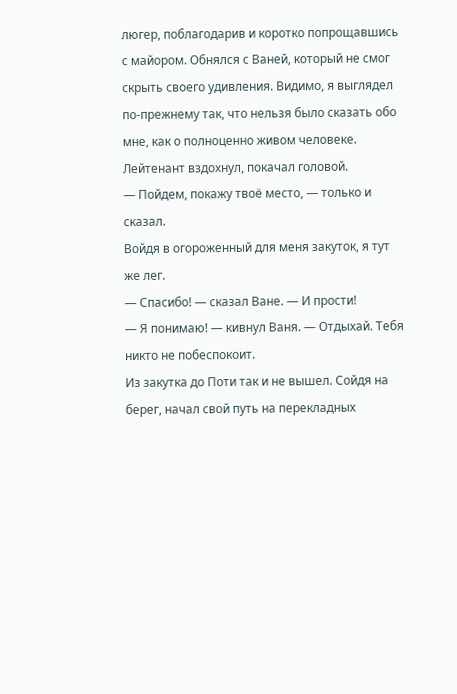люгер, поблагодарив и коротко попрощавшись с майором. Обнялся с Ваней, который не смог скрыть своего удивления. Видимо, я выглядел по-прежнему так, что нельзя было сказать обо мне, как о полноценно живом человеке. Лейтенант вздохнул, покачал головой.
— Пойдем, покажу твоё место, — только и сказал.
Войдя в огороженный для меня закуток, я тут же лег.
— Спасибо! — сказал Ване. — И прости!
— Я понимаю! — кивнул Ваня. — Отдыхай. Тебя никто не побеспокоит.
Из закутка до Поти так и не вышел. Сойдя на берег, начал свой путь на перекладных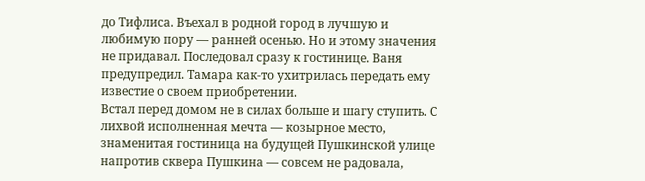до Тифлиса. Въехал в родной город в лучшую и любимую пору — ранней осенью. Но и этому значения не придавал. Последовал сразу к гостинице. Ваня предупредил. Тамара как-то ухитрилась передать ему известие о своем приобретении.
Встал перед домом не в силах больше и шагу ступить. С лихвой исполненная мечта — козырное место, знаменитая гостиница на будущей Пушкинской улице напротив сквера Пушкина — совсем не радовала,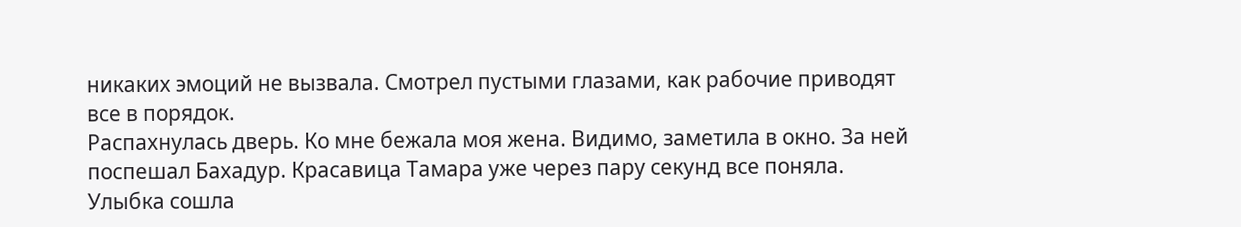никаких эмоций не вызвала. Смотрел пустыми глазами, как рабочие приводят все в порядок.
Распахнулась дверь. Ко мне бежала моя жена. Видимо, заметила в окно. За ней поспешал Бахадур. Красавица Тамара уже через пару секунд все поняла. Улыбка сошла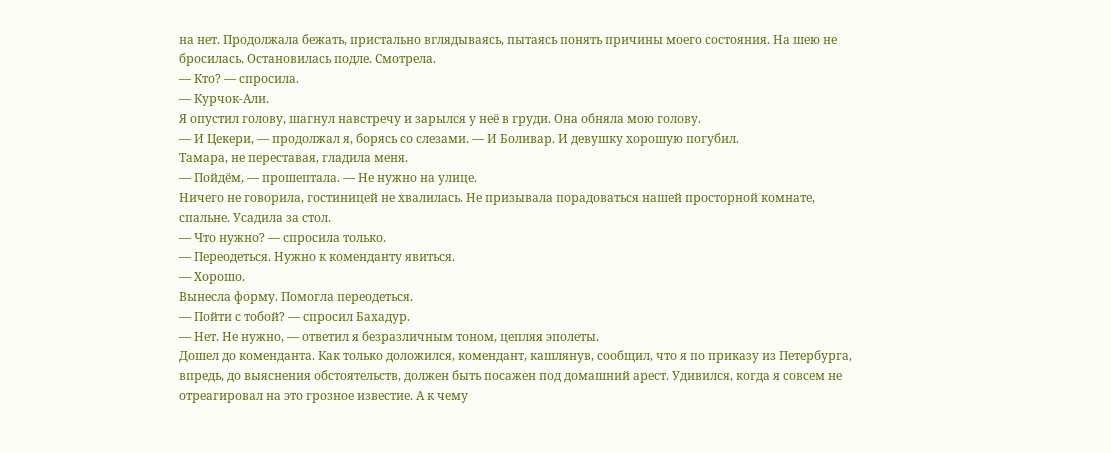на нет. Продолжала бежать, пристально вглядываясь, пытаясь понять причины моего состояния. На шею не бросилась. Остановилась подле. Смотрела.
— Кто? — спросила.
— Курчок-Али.
Я опустил голову, шагнул навстречу и зарылся у неё в груди. Она обняла мою голову.
— И Цекери, — продолжал я, борясь со слезами. — И Боливар. И девушку хорошую погубил.
Тамара, не переставая, гладила меня.
— Пойдём, — прошептала. — Не нужно на улице.
Ничего не говорила, гостиницей не хвалилась. Не призывала порадоваться нашей просторной комнате, спальне. Усадила за стол.
— Что нужно? — спросила только.
— Переодеться. Нужно к коменданту явиться.
— Хорошо.
Вынесла форму. Помогла переодеться.
— Пойти с тобой? — спросил Бахадур.
— Нет. Не нужно, — ответил я безразличным тоном, цепляя эполеты.
Дошел до коменданта. Как только доложился, комендант, кашлянув, сообщил, что я по приказу из Петербурга, впредь, до выяснения обстоятельств, должен быть посажен под домашний арест. Удивился, когда я совсем не отреагировал на это грозное известие. А к чему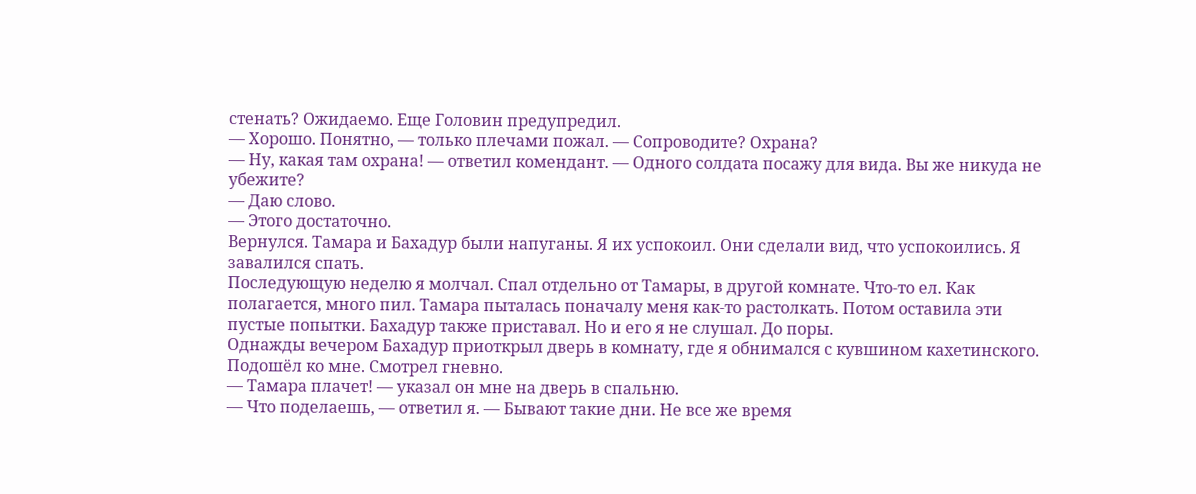стенать? Ожидаемо. Еще Головин предупредил.
— Хорошо. Понятно, — только плечами пожал. — Сопроводите? Охрана?
— Ну, какая там охрана! — ответил комендант. — Одного солдата посажу для вида. Вы же никуда не убежите?
— Даю слово.
— Этого достаточно.
Вернулся. Тамара и Бахадур были напуганы. Я их успокоил. Они сделали вид, что успокоились. Я завалился спать.
Последующую неделю я молчал. Спал отдельно от Тамары, в другой комнате. Что-то ел. Как полагается, много пил. Тамара пыталась поначалу меня как-то растолкать. Потом оставила эти пустые попытки. Бахадур также приставал. Но и его я не слушал. До поры.
Однажды вечером Бахадур приоткрыл дверь в комнату, где я обнимался с кувшином кахетинского. Подошёл ко мне. Смотрел гневно.
— Тамара плачет! — указал он мне на дверь в спальню.
— Что поделаешь, — ответил я. — Бывают такие дни. Не все же время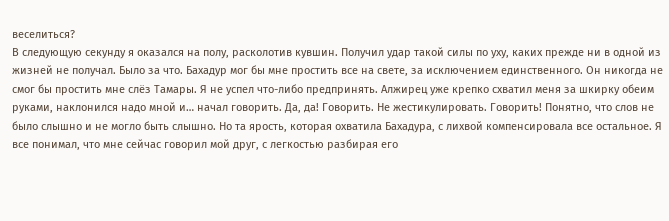веселиться?
В следующую секунду я оказался на полу, расколотив кувшин. Получил удар такой силы по уху, каких прежде ни в одной из жизней не получал. Было за что. Бахадур мог бы мне простить все на свете, за исключением единственного. Он никогда не смог бы простить мне слёз Тамары. Я не успел что-либо предпринять. Алжирец уже крепко схватил меня за шкирку обеим руками, наклонился надо мной и… начал говорить. Да, да! Говорить. Не жестикулировать. Говорить! Понятно, что слов не было слышно и не могло быть слышно. Но та ярость, которая охватила Бахадура, с лихвой компенсировала все остальное. Я все понимал, что мне сейчас говорил мой друг, с легкостью разбирая его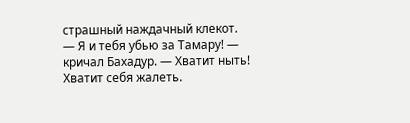страшный наждачный клекот.
— Я и тебя убью за Тамару! — кричал Бахадур. — Хватит ныть! Хватит себя жалеть.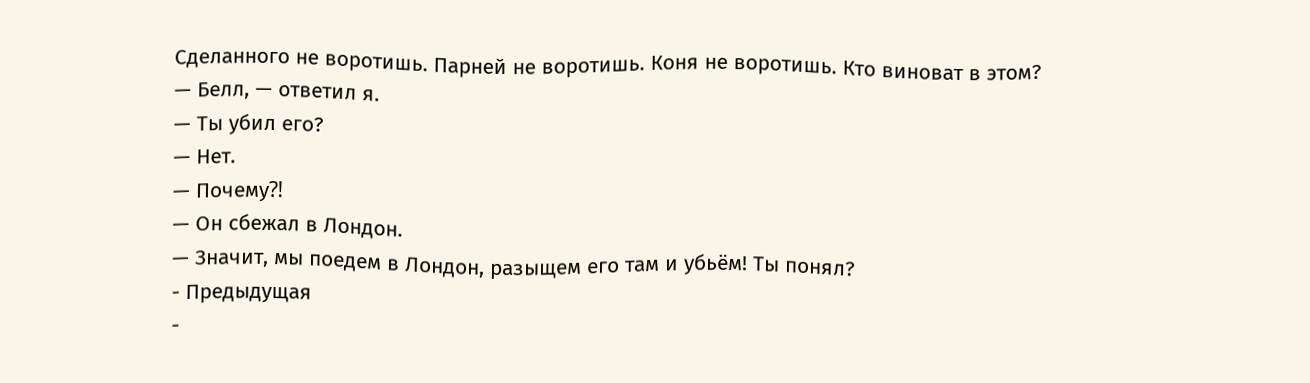Сделанного не воротишь. Парней не воротишь. Коня не воротишь. Кто виноват в этом?
— Белл, — ответил я.
— Ты убил его?
— Нет.
— Почему⁈
— Он сбежал в Лондон.
— Значит, мы поедем в Лондон, разыщем его там и убьём! Ты понял?
- Предыдущая
-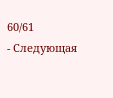60/61
- Следующая